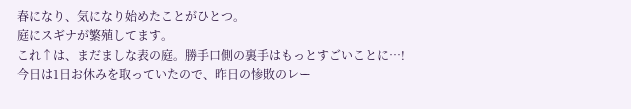春になり、気になり始めたことがひとつ。
庭にスギナが繁殖してます。
これ↑は、まだましな表の庭。勝手口側の裏手はもっとすごいことに…!
今日は1日お休みを取っていたので、昨日の惨敗のレー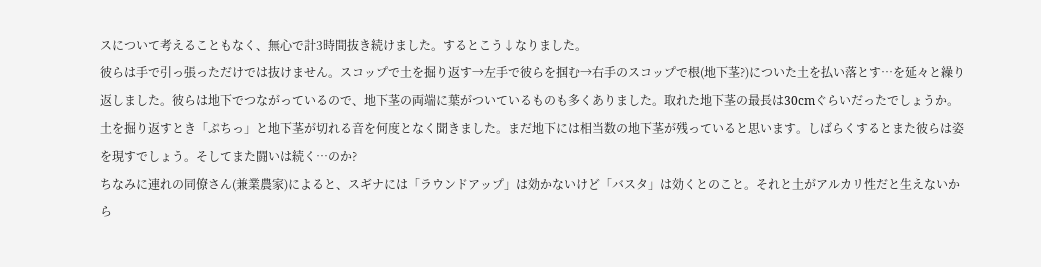スについて考えることもなく、無心で計3時間抜き続けました。するとこう↓なりました。
彼らは手で引っ張っただけでは抜けません。スコップで土を掘り返す→左手で彼らを掴む→右手のスコップで根(地下茎?)についた土を払い落とす…を延々と繰り返しました。彼らは地下でつながっているので、地下茎の両端に葉がついているものも多くありました。取れた地下茎の最長は30cmぐらいだったでしょうか。土を掘り返すとき「ぷちっ」と地下茎が切れる音を何度となく聞きました。まだ地下には相当数の地下茎が残っていると思います。しばらくするとまた彼らは姿を現すでしょう。そしてまた闘いは続く…のか?
ちなみに連れの同僚さん(兼業農家)によると、スギナには「ラウンドアップ」は効かないけど「バスタ」は効くとのこと。それと土がアルカリ性だと生えないから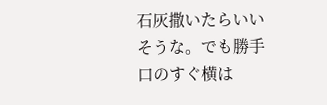石灰撒いたらいいそうな。でも勝手口のすぐ横は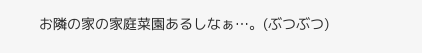お隣の家の家庭菜園あるしなぁ…。(ぶつぶつ)